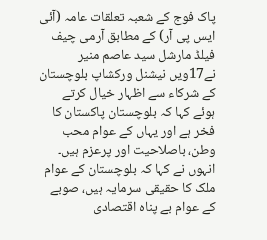پاک فوج کے شعبہ تعلقات عامہ (آئی ایس پی آر) کے مطابق آرمی چیف فیلڈ مارشل سید عاصم منیر نے17ویں نیشنل ورکشاپ بلوچستان کے شرکاء سے اظہار خیال کرتے ہوئے کہا کہ بلوچستان پاکستان کا فخر ہے اور یہاں کے عوام محب وطن، باصلاحیت اور پرعزم ہیں۔ انہوں نے کہا کہ بلوچستان کے عوام ملک کا حقیقی سرمایہ ہیں، صوبے کے عوام بے پناہ اقتصادی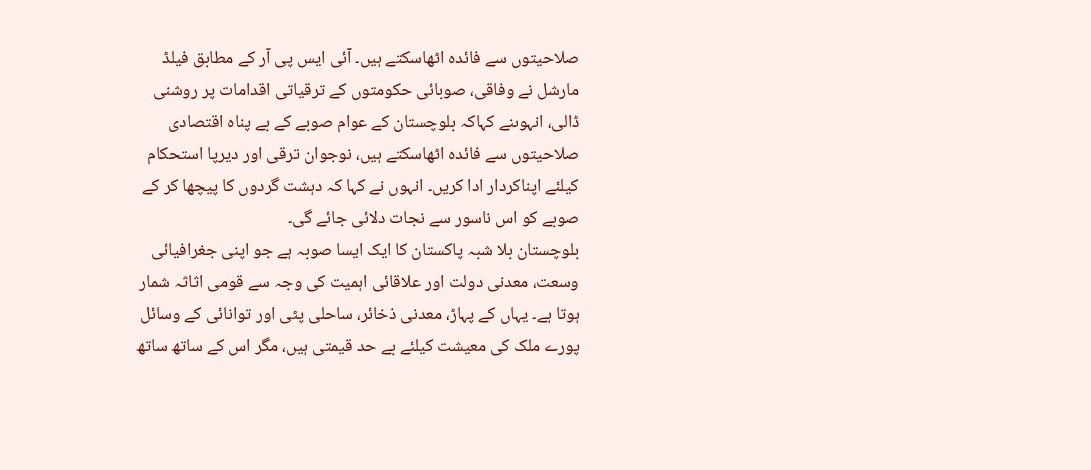صلاحیتوں سے فائدہ اٹھاسکتے ہیں۔ آئی ایس پی آر کے مطابق فیلڈ مارشل نے وفاقی، صوبائی حکومتوں کے ترقیاتی اقدامات پر روشنی ڈالی، انہوںنے کہاکہ بلوچستان کے عوام صوبے کے بے پناہ اقتصادی صلاحیتوں سے فائدہ اٹھاسکتے ہیں، نوجوان ترقی اور دیرپا استحکام کیلئے اپناکردار ادا کریں۔ انہوں نے کہا کہ دہشت گردوں کا پیچھا کر کے صوبے کو اس ناسور سے نجات دلائی جائے گی۔
بلوچستان بلا شبہ پاکستان کا ایک ایسا صوبہ ہے جو اپنی جغرافیائی وسعت، معدنی دولت اور علاقائی اہمیت کی وجہ سے قومی اثاثہ شمار ہوتا ہے۔ یہاں کے پہاڑ، معدنی ذخائر، ساحلی پٹی اور توانائی کے وسائل پورے ملک کی معیشت کیلئے بے حد قیمتی ہیں، مگر اس کے ساتھ ساتھ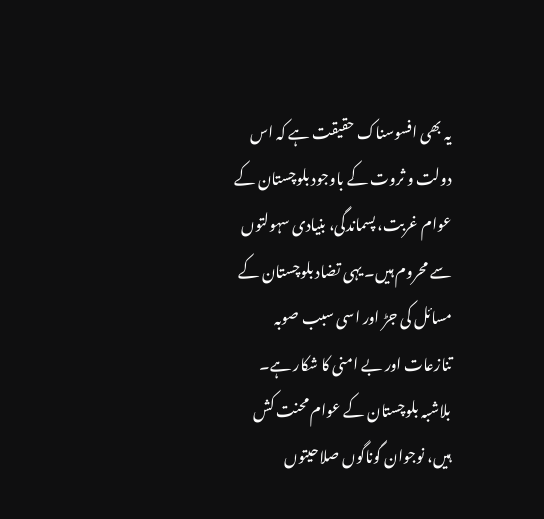یہ بھی افسوسناک حقیقت ہے کہ اس دولت و ثروت کے باوجود بلوچستان کے عوام غربت، پسماندگی، بنیادی سہولتوں سے محروم ہیں۔ یہی تضاد بلوچستان کے مسائل کی جڑ اور اسی سبب صوبہ تنازعات اور بے امنی کا شکار ہے۔ بلاشبہ بلوچستان کے عوام محنت کش ہیں، نوجوان گوناگوں صلاحیتوں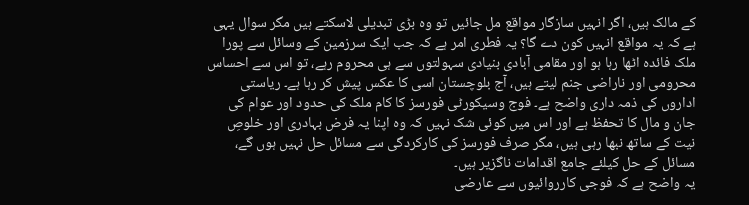کے مالک ہیں، اگر انہیں سازگار مواقع مل جائیں تو وہ بڑی تبدیلی لاسکتے ہیں مگر سوال یہی ہے کہ یہ مواقع انہیں کون دے گا؟ یہ فطری امر ہے کہ جب ایک سرزمین کے وسائل سے پورا ملک فائدہ اٹھا رہا ہو اور مقامی آبادی بنیادی سہولتوں سے ہی محروم رہے، تو اس سے احساس محرومی اور ناراضی جنم لیتے ہیں، آج بلوچستان اسی کا عکس پیش کر رہا ہے۔ ریاستی اداروں کی ذمہ داری واضح ہے۔ فوج وسیکورٹی فورسز کا کام ملک کی حدود اور عوام کی جان و مال کا تحفظ ہے اور اس میں کوئی شک نہیں کہ وہ اپنا یہ فرض بہادری اور خلوصِ نیت کے ساتھ نبھا رہی ہیں، مگر صرف فورسز کی کارکردگی سے مسائل حل نہیں ہوں گے، مسائل کے حل کیلئے جامع اقدامات ناگزیر ہیں۔
یہ واضح ہے کہ فوجی کارروائیوں سے عارضی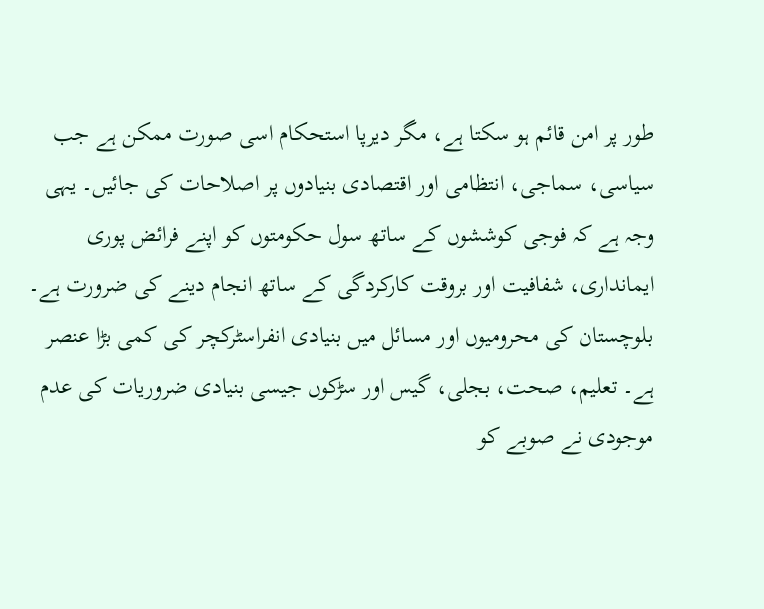طور پر امن قائم ہو سکتا ہے، مگر دیرپا استحکام اسی صورت ممکن ہے جب سیاسی، سماجی، انتظامی اور اقتصادی بنیادوں پر اصلاحات کی جائیں۔ یہی وجہ ہے کہ فوجی کوششوں کے ساتھ سول حکومتوں کو اپنے فرائض پوری ایمانداری، شفافیت اور بروقت کارکردگی کے ساتھ انجام دینے کی ضرورت ہے۔ بلوچستان کی محرومیوں اور مسائل میں بنیادی انفراسٹرکچر کی کمی بڑا عنصر ہے۔ تعلیم، صحت، بجلی، گیس اور سڑکوں جیسی بنیادی ضروریات کی عدم موجودی نے صوبے کو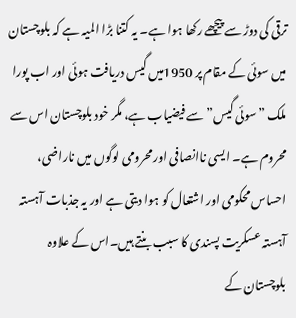ترقی کی دوڑ سے پیچھے رکھا ہوا ہے۔ یہ کتنا بڑا المیہ ہے کہ بلوچستان میں سوئی کے مقام پر 1950میں گیس دریافت ہوئی اور اب پورا ملک ”سوئی گیس” سے فیضیاب ہے، مگر خود بلوچستان اس سے محروم ہے۔ ایسی ناانصافی اور محرومی لوگوں میں ناراضی، احساس محکومی اور اشتعال کو ہوا دیتی ہے اور یہ جذبات آہستہ آہستہ عسکریت پسندی کا سبب بنتے ہیں۔اس کے علاوہ بلوچستان کے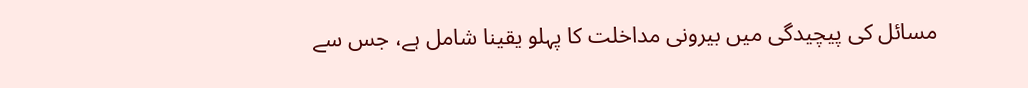مسائل کی پیچیدگی میں بیرونی مداخلت کا پہلو یقینا شامل ہے، جس سے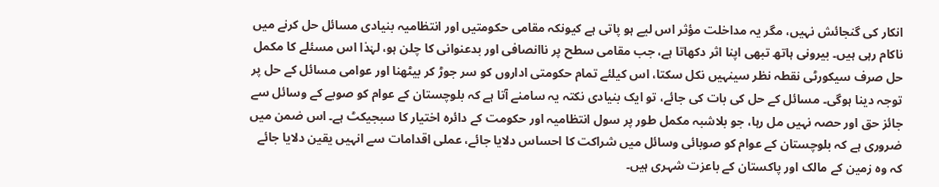انکار کی گنجائش نہیں، مگر یہ مداخلت مؤثر اس لیے ہو پاتی ہے کیونکہ مقامی حکومتیں اور انتظامیہ بنیادی مسائل حل کرنے میں ناکام رہی ہیں۔ بیرونی ہاتھ تبھی اپنا اثر دکھاتا ہے، جب مقامی سطح پر ناانصافی اور بدعنوانی کا چلن ہو، لہٰذا اس مسئلے کا مکمل حل صرف سیکورٹی نقطہ نظر سینہیں نکل سکتا، اس کیلئے تمام حکومتی اداروں کو سر جوڑ کر بیٹھنا اور عوامی مسائل کے حل پر توجہ دینا ہوگی۔ مسائل کے حل کی بات کی جائے، تو ایک بنیادی نکتہ یہ سامنے آتا ہے کہ بلوچستان کے عوام کو صوبے کے وسائل سے جائز حق اور حصہ نہیں مل رہا، جو بلاشبہ مکمل طور پر سول انتظامیہ اور حکومت کے دائرہ اختیار کا سبجیکٹ ہے۔ اس ضمن میں ضروری ہے کہ بلوچستان کے عوام کو صوبائی وسائل میں شراکت کا احساس دلایا جائے، عملی اقدامات سے انہیں یقین دلایا جائے کہ وہ زمین کے مالک اور پاکستان کے باعزت شہری ہیں۔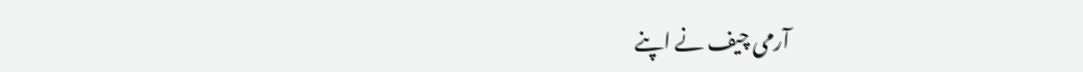آرمی چیف نے اپنے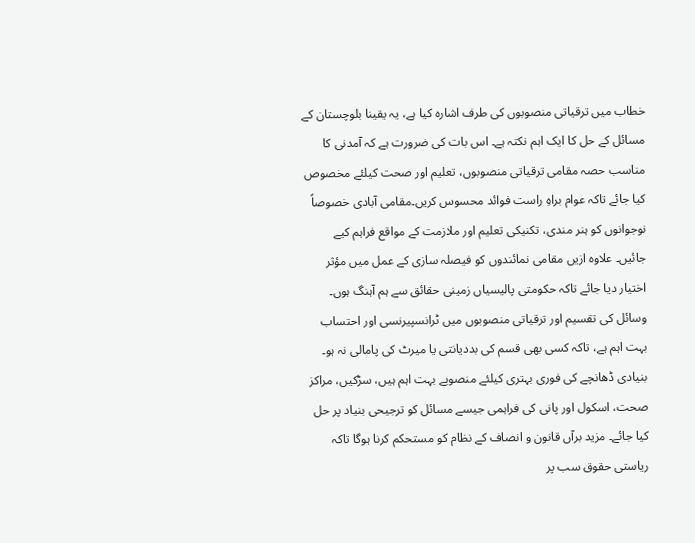خطاب میں ترقیاتی منصوبوں کی طرف اشارہ کیا ہے، یہ یقینا بلوچستان کے مسائل کے حل کا ایک اہم نکتہ ہے۔ اس بات کی ضرورت ہے کہ آمدنی کا مناسب حصہ مقامی ترقیاتی منصوبوں، تعلیم اور صحت کیلئے مخصوص کیا جائے تاکہ عوام براہِ راست فوائد محسوس کریں۔مقامی آبادی خصوصاً نوجوانوں کو ہنر مندی، تکنیکی تعلیم اور ملازمت کے مواقع فراہم کیے جائیں۔ علاوہ ازیں مقامی نمائندوں کو فیصلہ سازی کے عمل میں مؤثر اختیار دیا جائے تاکہ حکومتی پالیسیاں زمینی حقائق سے ہم آہنگ ہوں۔ وسائل کی تقسیم اور ترقیاتی منصوبوں میں ٹرانسپیرنسی اور احتساب بہت اہم ہے، تاکہ کسی بھی قسم کی بددیانتی یا میرٹ کی پامالی نہ ہو۔ بنیادی ڈھانچے کی فوری بہتری کیلئے منصوبے بہت اہم ہیں، سڑکیں، مراکز صحت، اسکول اور پانی کی فراہمی جیسے مسائل کو ترجیحی بنیاد پر حل کیا جائے۔ مزید برآں قانون و انصاف کے نظام کو مستحکم کرنا ہوگا تاکہ ریاستی حقوق سب پر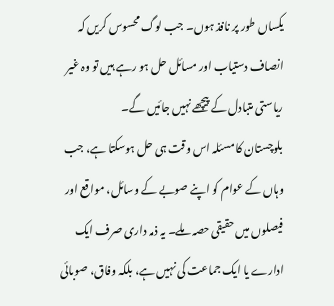یکساں طور پر نافذ ہوں۔ جب لوگ محسوس کریں کہ انصاف دستیاب اور مسائل حل ہو رہے ہیں تو وہ غیر ریاستی متبادل کے پیچھے نہیں جائیں گے۔
بلوچستان کا مسئلہ اس وقت ہی حل ہوسکتا ہے، جب وہاں کے عوام کو اپنے صوبے کے وسائل، مواقع اور فیصلوں میں حقیقی حصہ ملے۔ یہ ذمہ داری صرف ایک ادارے یا ایک جماعت کی نہیں ہے، بلکہ وفاق، صوبائی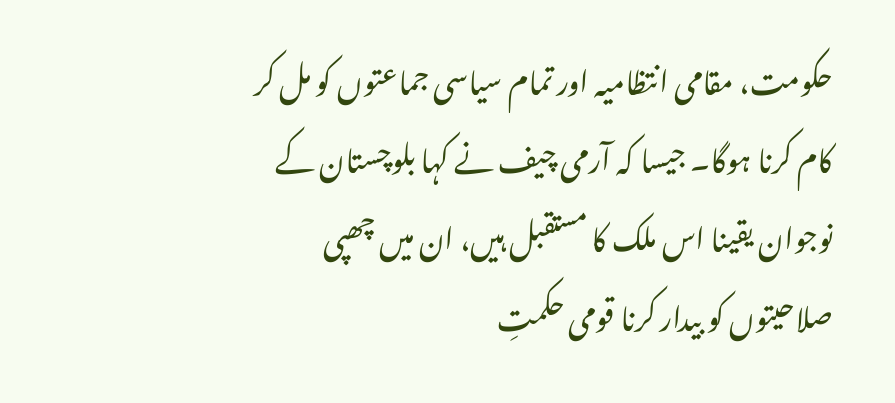حکومت، مقامی انتظامیہ اور تمام سیاسی جماعتوں کو مل کر کام کرنا ہوگا۔ جیسا کہ آرمی چیف نے کہا بلوچستان کے نوجوان یقینا اس ملک کا مستقبل ہیں، ان میں چھپی صلاحیتوں کو بیدار کرنا قومی حکمتِ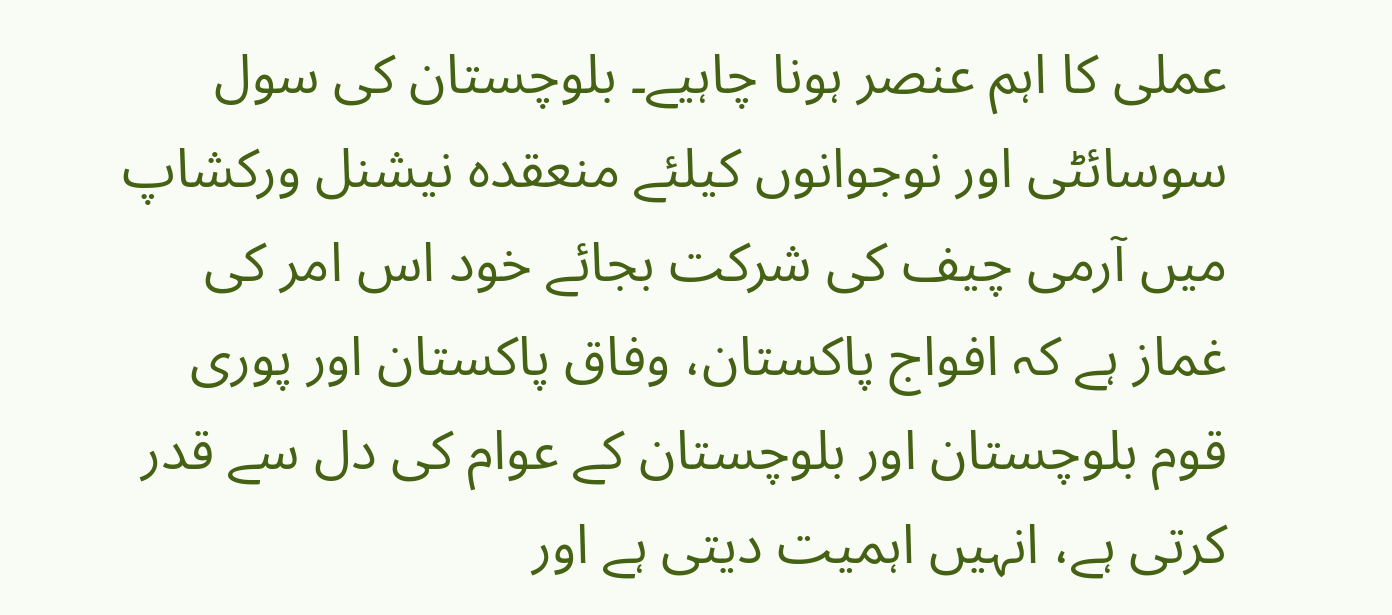عملی کا اہم عنصر ہونا چاہیے۔ بلوچستان کی سول سوسائٹی اور نوجوانوں کیلئے منعقدہ نیشنل ورکشاپ میں آرمی چیف کی شرکت بجائے خود اس امر کی غماز ہے کہ افواج پاکستان، وفاق پاکستان اور پوری قوم بلوچستان اور بلوچستان کے عوام کی دل سے قدر کرتی ہے، انہیں اہمیت دیتی ہے اور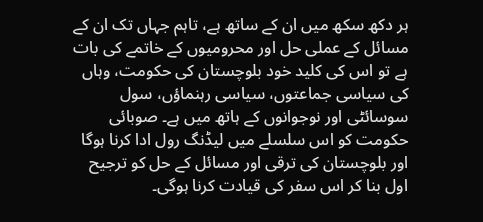ہر دکھ سکھ میں ان کے ساتھ ہے، تاہم جہاں تک ان کے مسائل کے عملی حل اور محرومیوں کے خاتمے کی بات ہے تو اس کی کلید خود بلوچستان کی حکومت، وہاں کی سیاسی جماعتوں، سیاسی رہنماؤں، سول سوسائٹی اور نوجوانوں کے ہاتھ میں ہے۔ صوبائی حکومت کو اس سلسلے میں لیڈنگ رول ادا کرنا ہوگا اور بلوچستان کی ترقی اور مسائل کے حل کو ترجیح اول بنا کر اس سفر کی قیادت کرنا ہوگی۔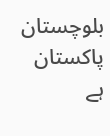بلوچستان پاکستان ہے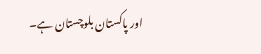اور پاکستان بلوچستان ہے۔